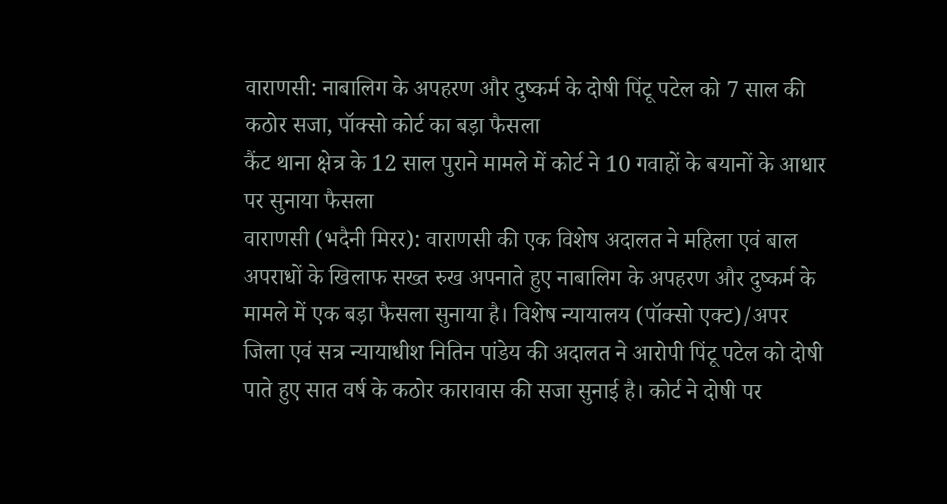वाराणसी: नाबालिग के अपहरण और दुष्कर्म के दोषी पिंटू पटेल को 7 साल की कठोर सजा, पॉक्सो कोर्ट का बड़ा फैसला
कैंट थाना क्षेत्र के 12 साल पुराने मामले में कोर्ट ने 10 गवाहों के बयानों के आधार पर सुनाया फैसला
वाराणसी (भदैनी मिरर): वाराणसी की एक विशेष अदालत ने महिला एवं बाल अपराधों के खिलाफ सख्त रुख अपनाते हुए नाबालिग के अपहरण और दुष्कर्म के मामले में एक बड़ा फैसला सुनाया है। विशेष न्यायालय (पॉक्सो एक्ट)/अपर जिला एवं सत्र न्यायाधीश नितिन पांडेय की अदालत ने आरोपी पिंटू पटेल को दोषी पाते हुए सात वर्ष के कठोर कारावास की सजा सुनाई है। कोर्ट ने दोषी पर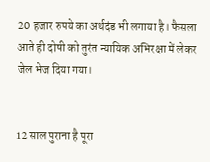20 हजार रुपये का अर्थदंड भी लगाया है। फैसला आते ही दोषी को तुरंत न्यायिक अभिरक्षा में लेकर जेल भेज दिया गया।


12 साल पुराना है पूरा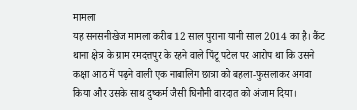मामला
यह सनसनीखेज मामला करीब 12 साल पुराना यानी साल 2014 का है। कैंट थाना क्षेत्र के ग्राम रमदत्तपुर के रहने वाले पिंटू पटेल पर आरोप था कि उसने कक्षा आठ में पढ़ने वाली एक नाबालिग छात्रा को बहला-फुसलाकर अगवा किया और उसके साथ दुष्कर्म जैसी घिनौनी वारदात को अंजाम दिया।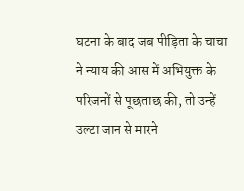घटना के बाद जब पीड़िता के चाचा ने न्याय की आस में अभियुक्त के परिजनों से पूछताछ की, तो उन्हें उल्टा जान से मारने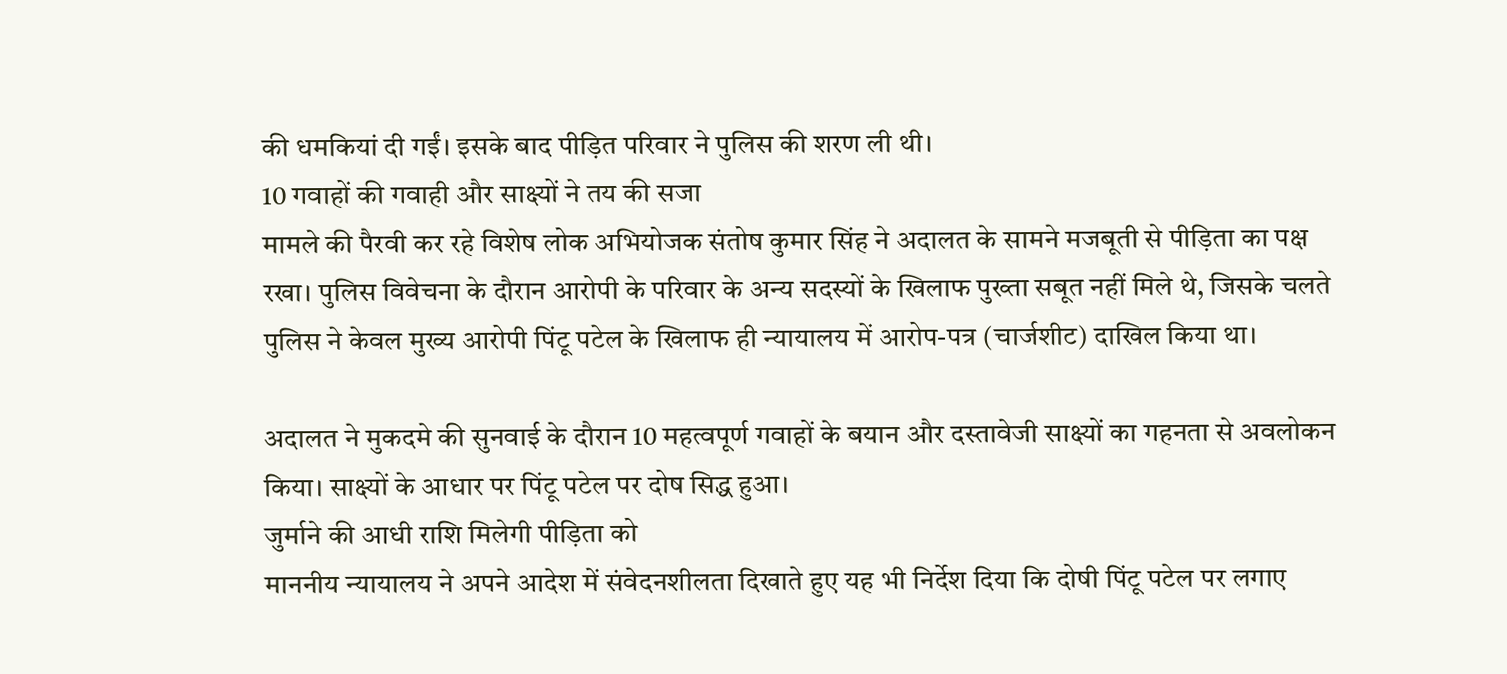की धमकियां दी गईं। इसके बाद पीड़ित परिवार ने पुलिस की शरण ली थी।
10 गवाहों की गवाही और साक्ष्यों ने तय की सजा
मामले की पैरवी कर रहे विशेष लोक अभियोजक संतोष कुमार सिंह ने अदालत के सामने मजबूती से पीड़िता का पक्ष रखा। पुलिस विवेचना के दौरान आरोपी के परिवार के अन्य सदस्यों के खिलाफ पुख्ता सबूत नहीं मिले थे, जिसके चलते पुलिस ने केवल मुख्य आरोपी पिंटू पटेल के खिलाफ ही न्यायालय में आरोप-पत्र (चार्जशीट) दाखिल किया था।

अदालत ने मुकदमे की सुनवाई के दौरान 10 महत्वपूर्ण गवाहों के बयान और दस्तावेजी साक्ष्यों का गहनता से अवलोकन किया। साक्ष्यों के आधार पर पिंटू पटेल पर दोष सिद्ध हुआ।
जुर्माने की आधी राशि मिलेगी पीड़िता को
माननीय न्यायालय ने अपने आदेश में संवेदनशीलता दिखाते हुए यह भी निर्देश दिया कि दोषी पिंटू पटेल पर लगाए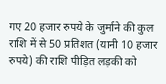गए 20 हजार रुपये के जुर्माने की कुल राशि में से 50 प्रतिशत (यानी 10 हजार रुपये) की राशि पीड़ित लड़की को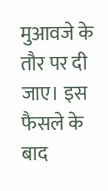मुआवजे के तौर पर दी जाए। इस फैसले के बाद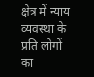क्षेत्र में न्याय व्यवस्था के प्रति लोगों का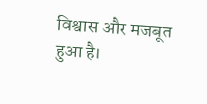विश्वास और मजबूत हुआ है।